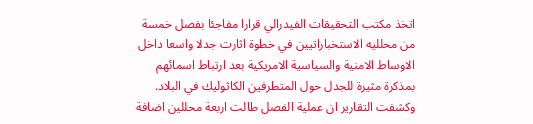اتخذ مكتب التحقيقات الفيدرالي قرارا مفاجئا بفصل خمسة من محلليه الاستخباراتيين في خطوة اثارت جدلا واسعا داخل الاوساط الامنية والسياسية الامريكية بعد ارتباط اسمائهم بمذكرة مثيرة للجدل حول المتطرفين الكاثوليك في البلاد.
وكشفت التقارير ان عملية الفصل طالت اربعة محللين اضافة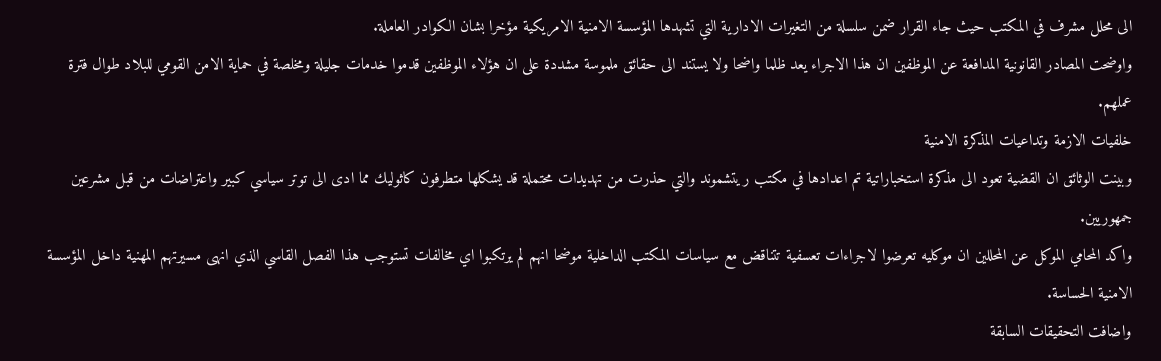الى محلل مشرف في المكتب حيث جاء القرار ضمن سلسلة من التغيرات الادارية التي تشهدها المؤسسة الامنية الامريكية مؤخرا بشان الكوادر العاملة.
واوضحت المصادر القانونية المدافعة عن الموظفين ان هذا الاجراء يعد ظلما واضحا ولا يستند الى حقائق ملموسة مشددة على ان هؤلاء الموظفين قدموا خدمات جليلة ومخلصة في حماية الامن القومي للبلاد طوال فترة عملهم.
خلفيات الازمة وتداعيات المذكرة الامنية
وبينت الوثائق ان القضية تعود الى مذكرة استخباراتية تم اعدادها في مكتب ريتشموند والتي حذرت من تهديدات محتملة قد يشكلها متطرفون كاثوليك مما ادى الى توتر سياسي كبير واعتراضات من قبل مشرعين جمهوريين.
واكد المحامي الموكل عن المحللين ان موكليه تعرضوا لاجراءات تعسفية تتناقض مع سياسات المكتب الداخلية موضحا انهم لم يرتكبوا اي مخالفات تستوجب هذا الفصل القاسي الذي انهى مسيرتهم المهنية داخل المؤسسة الامنية الحساسة.
واضافت التحقيقات السابقة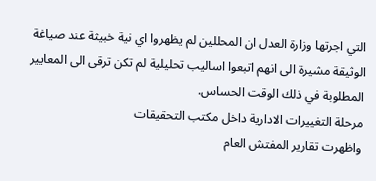التي اجرتها وزارة العدل ان المحللين لم يظهروا اي نية خبيثة عند صياغة الوثيقة مشيرة الى انهم اتبعوا اساليب تحليلية لم تكن ترقى الى المعايير المطلوبة في ذلك الوقت الحساس.
مرحلة التغييرات الادارية داخل مكتب التحقيقات
واظهرت تقارير المفتش العام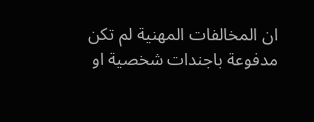ان المخالفات المهنية لم تكن مدفوعة باجندات شخصية او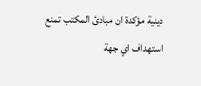دينية مؤكدة ان مبادئ المكتب تمنع استهداف اي جهة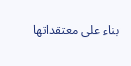بناء على معتقداتها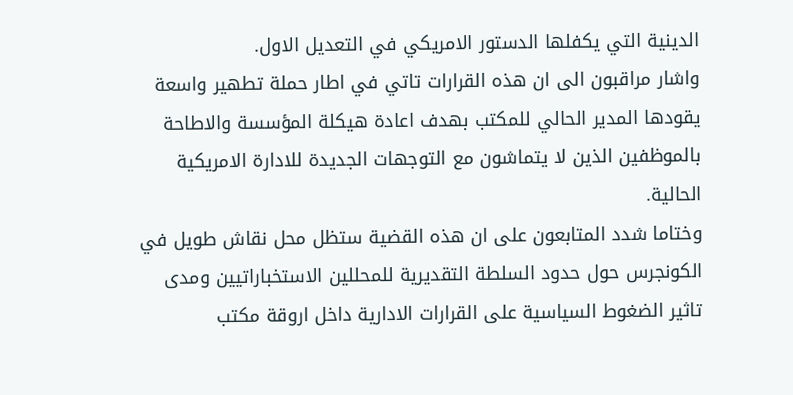الدينية التي يكفلها الدستور الامريكي في التعديل الاول.
واشار مراقبون الى ان هذه القرارات تاتي في اطار حملة تطهير واسعة يقودها المدير الحالي للمكتب بهدف اعادة هيكلة المؤسسة والاطاحة بالموظفين الذين لا يتماشون مع التوجهات الجديدة للادارة الامريكية الحالية.
وختاما شدد المتابعون على ان هذه القضية ستظل محل نقاش طويل في الكونجرس حول حدود السلطة التقديرية للمحللين الاستخباراتيين ومدى تاثير الضغوط السياسية على القرارات الادارية داخل اروقة مكتب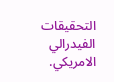التحقيقات الفيدرالي الامريكي.